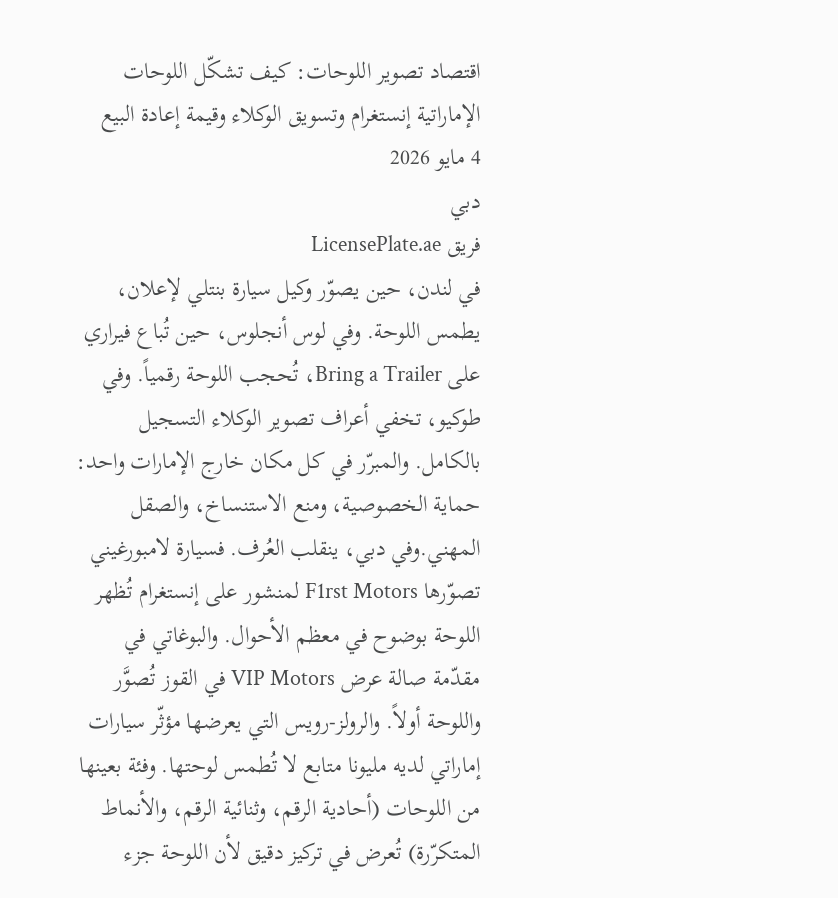اقتصاد تصوير اللوحات: كيف تشكّل اللوحات الإماراتية إنستغرام وتسويق الوكلاء وقيمة إعادة البيع
4 مايو 2026
دبي
فريق LicensePlate.ae
في لندن، حين يصوّر وكيل سيارة بنتلي لإعلان، يطمس اللوحة. وفي لوس أنجلوس، حين تُباع فيراري على Bring a Trailer، تُحجب اللوحة رقمياً. وفي طوكيو، تخفي أعراف تصوير الوكلاء التسجيل بالكامل. والمبرّر في كل مكان خارج الإمارات واحد: حماية الخصوصية، ومنع الاستنساخ، والصقل المهني.وفي دبي، ينقلب العُرف. فسيارة لامبورغيني تصوّرها F1rst Motors لمنشور على إنستغرام تُظهر اللوحة بوضوح في معظم الأحوال. والبوغاتي في مقدّمة صالة عرض VIP Motors في القوز تُصوَّر واللوحة أولاً. والرولز-رويس التي يعرضها مؤثّر سيارات إماراتي لديه مليونا متابع لا تُطمس لوحتها. وفئة بعينها من اللوحات (أحادية الرقم، وثنائية الرقم، والأنماط المتكرّرة) تُعرض في تركيز دقيق لأن اللوحة جزء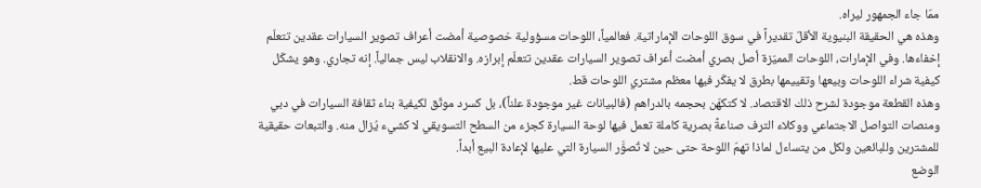ممّا جاء الجمهور ليراه.
وهذه هي الحقيقة البنيوية الأقلّ تقديراً في سوق اللوحات الإماراتية. فعالمياً، اللوحات مسؤولية خصوصية أمضت أعراف تصوير السيارات عقدين تتعلّم إخفاءها. وفي الإمارات، اللوحات المميّزة أصل بصري أمضت أعراف تصوير السيارات عقدين تتعلّم إبرازه. والانقلاب ليس جمالياً. إنه تجاري. وهو يشكّل كيفية شراء اللوحات وبيعها وتقييمها بطرق لا يفكّر فيها معظم مشتري اللوحات قط.
وهذه القطعة موجودة لشرح ذلك الاقتصاد. لا كتكهّن بحجمه بالدراهم (فالبيانات غير موجودة علناً)، بل كسرد موثّق لكيفية بناء ثقافة السيارات في دبي ومنصات التواصل الاجتماعي ووكلاء الترف صناعةً بصرية كاملة تعمل فيها لوحة السيارة كجزء من السطح التسويقي لا كشيء يُزال منه. والتبعات حقيقية للمشترين وللبائعين ولكل من يتساءل لماذا تهمّ اللوحة حتى حين لا تُصوَّر السيارة التي عليها لإعادة البيع أبداً.
الوضع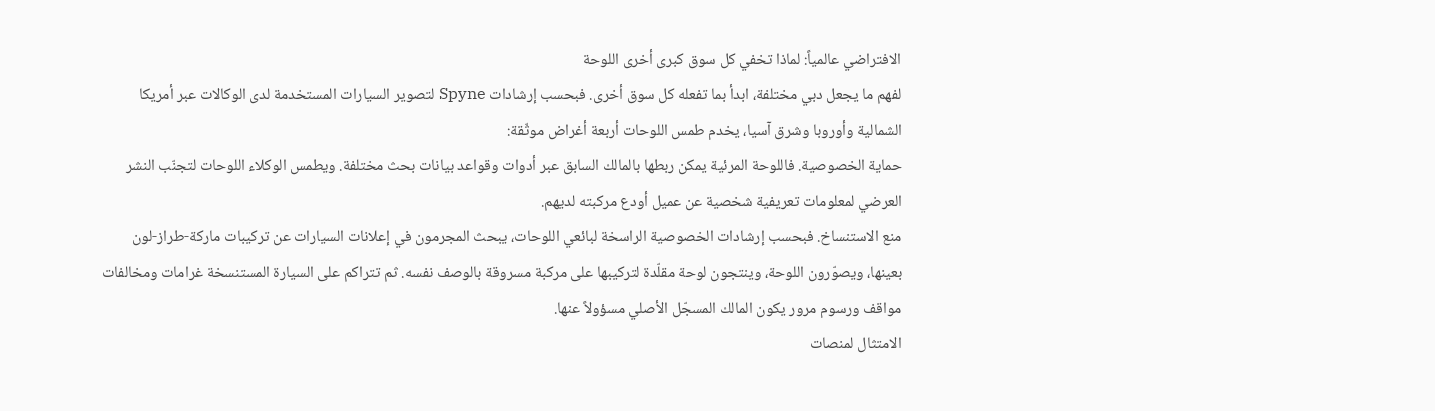الافتراضي عالمياً: لماذا تخفي كل سوق كبرى أخرى اللوحة
لفهم ما يجعل دبي مختلفة، ابدأ بما تفعله كل سوق أخرى. فبحسب إرشادات Spyne لتصوير السيارات المستخدمة لدى الوكالات عبر أمريكا الشمالية وأوروبا وشرق آسيا، يخدم طمس اللوحات أربعة أغراض موثّقة:
حماية الخصوصية. فاللوحة المرئية يمكن ربطها بالمالك السابق عبر أدوات وقواعد بيانات بحث مختلفة. ويطمس الوكلاء اللوحات لتجنّب النشر العرضي لمعلومات تعريفية شخصية عن عميل أودع مركبته لديهم.
منع الاستنساخ. فبحسب إرشادات الخصوصية الراسخة لبائعي اللوحات، يبحث المجرمون في إعلانات السيارات عن تركيبات ماركة-طراز-لون بعينها، ويصوّرون اللوحة، وينتجون لوحة مقلّدة لتركيبها على مركبة مسروقة بالوصف نفسه. ثم تتراكم على السيارة المستنسخة غرامات ومخالفات مواقف ورسوم مرور يكون المالك المسجّل الأصلي مسؤولاً عنها.
الامتثال لمنصات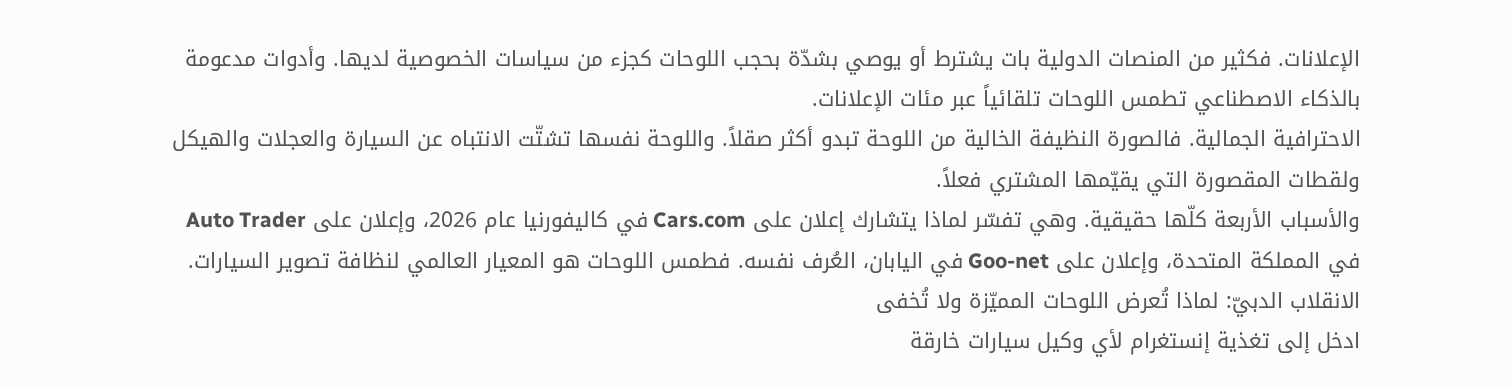الإعلانات. فكثير من المنصات الدولية بات يشترط أو يوصي بشدّة بحجب اللوحات كجزء من سياسات الخصوصية لديها. وأدوات مدعومة بالذكاء الاصطناعي تطمس اللوحات تلقائياً عبر مئات الإعلانات.
الاحترافية الجمالية. فالصورة النظيفة الخالية من اللوحة تبدو أكثر صقلاً. واللوحة نفسها تشتّت الانتباه عن السيارة والعجلات والهيكل ولقطات المقصورة التي يقيّمها المشتري فعلاً.
والأسباب الأربعة كلّها حقيقية. وهي تفسّر لماذا يتشارك إعلان على Cars.com في كاليفورنيا عام 2026، وإعلان على Auto Trader في المملكة المتحدة، وإعلان على Goo-net في اليابان، العُرف نفسه. فطمس اللوحات هو المعيار العالمي لنظافة تصوير السيارات.
الانقلاب الدبيّ: لماذا تُعرض اللوحات المميّزة ولا تُخفى
ادخل إلى تغذية إنستغرام لأي وكيل سيارات خارقة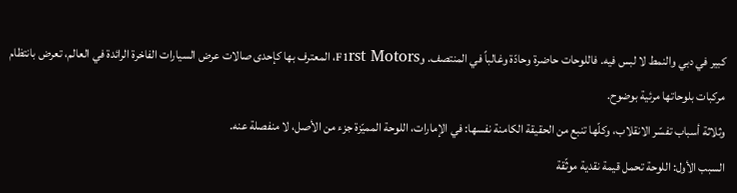كبير في دبي والنمط لا لبس فيه. فاللوحات حاضرة وحادّة وغالباً في المنتصف. وF1rst Motors، المعترف بها كإحدى صالات عرض السيارات الفاخرة الرائدة في العالم، تعرض بانتظام مركبات بلوحاتها مرئية بوضوح.
وثلاثة أسباب تفسّر الانقلاب، وكلّها تنبع من الحقيقة الكامنة نفسها: في الإمارات، اللوحة المميّزة جزء من الأصل، لا منفصلة عنه.
السبب الأول: اللوحة تحمل قيمة نقدية موثّقة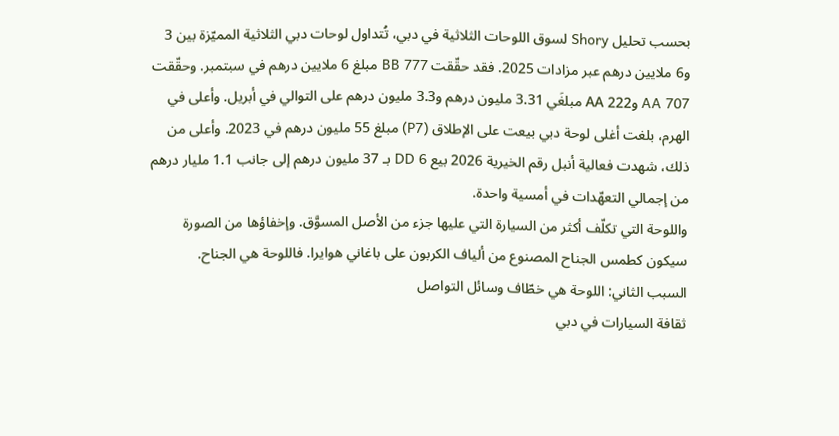بحسب تحليل Shory لسوق اللوحات الثلاثية في دبي، تُتداول لوحات دبي الثلاثية المميّزة بين 3 و6 ملايين درهم عبر مزادات 2025. فقد حقّقت BB 777 مبلغ 6 ملايين درهم في سبتمبر. وحقّقت AA 707 وAA 222 مبلغَي 3.31 مليون درهم و3.3 مليون درهم على التوالي في أبريل. وأعلى في الهرم، بلغت أغلى لوحة دبي بيعت على الإطلاق (P7) مبلغ 55 مليون درهم في 2023. وأعلى من ذلك، شهدت فعالية أنبل رقم الخيرية 2026 بيع DD 6 بـ 37 مليون درهم إلى جانب 1.1 مليار درهم من إجمالي التعهّدات في أمسية واحدة.
واللوحة التي تكلّف أكثر من السيارة التي عليها جزء من الأصل المسوَّق. وإخفاؤها من الصورة سيكون كطمس الجناح المصنوع من ألياف الكربون على باغاني هوايرا. فاللوحة هي الجناح.
السبب الثاني: اللوحة هي خطّاف وسائل التواصل
ثقافة السيارات في دبي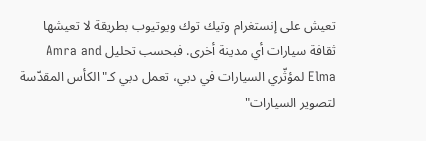تعيش على إنستغرام وتيك توك ويوتيوب بطريقة لا تعيشها ثقافة سيارات أي مدينة أخرى. فبحسب تحليل Amra and Elma لمؤثّري السيارات في دبي، تعمل دبي كـ"الكأس المقدّسة لتصوير السيارات"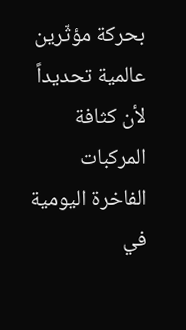بحركة مؤثّرين عالمية تحديداً لأن كثافة المركبات الفاخرة اليومية في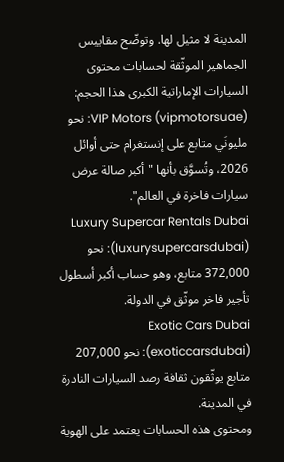المدينة لا مثيل لها. وتوضّح مقاييس الجماهير الموثّقة لحسابات محتوى السيارات الإماراتية الكبرى هذا الحجم:
VIP Motors (vipmotorsuae): نحو مليونَي متابع على إنستغرام حتى أوائل 2026، وتُسوَّق بأنها "أكبر صالة عرض سيارات فاخرة في العالم".
Luxury Supercar Rentals Dubai (luxurysupercarsdubai): نحو 372,000 متابع، وهو حساب أكبر أسطول تأجير فاخر موثّق في الدولة.
Exotic Cars Dubai (exoticcarsdubai): نحو 207,000 متابع يوثّقون ثقافة رصد السيارات النادرة في المدينة.
ومحتوى هذه الحسابات يعتمد على الهوية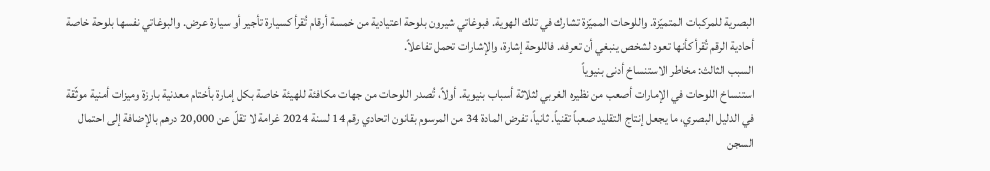البصرية للمركبات المتميّزة. واللوحات المميّزة تشارك في تلك الهوية. فبوغاتي شيرون بلوحة اعتيادية من خمسة أرقام تُقرأ كسيارة تأجير أو سيارة عرض. والبوغاتي نفسها بلوحة خاصة أحادية الرقم تُقرأ كأنها تعود لشخص ينبغي أن تعرفه. فاللوحة إشارة، والإشارات تحمل تفاعلاً.
السبب الثالث: مخاطر الاستنساخ أدنى بنيوياً
استنساخ اللوحات في الإمارات أصعب من نظيره الغربي لثلاثة أسباب بنيوية. أولاً، تُصدر اللوحات من جهات مكافئة للهيئة خاصة بكل إمارة بأختام معدنية بارزة وميزات أمنية موثّقة في الدليل البصري، ما يجعل إنتاج التقليد صعباً تقنياً. ثانياً، تفرض المادة 34 من المرسوم بقانون اتحادي رقم 14 لسنة 2024 غرامة لا تقلّ عن 20,000 درهم بالإضافة إلى احتمال السجن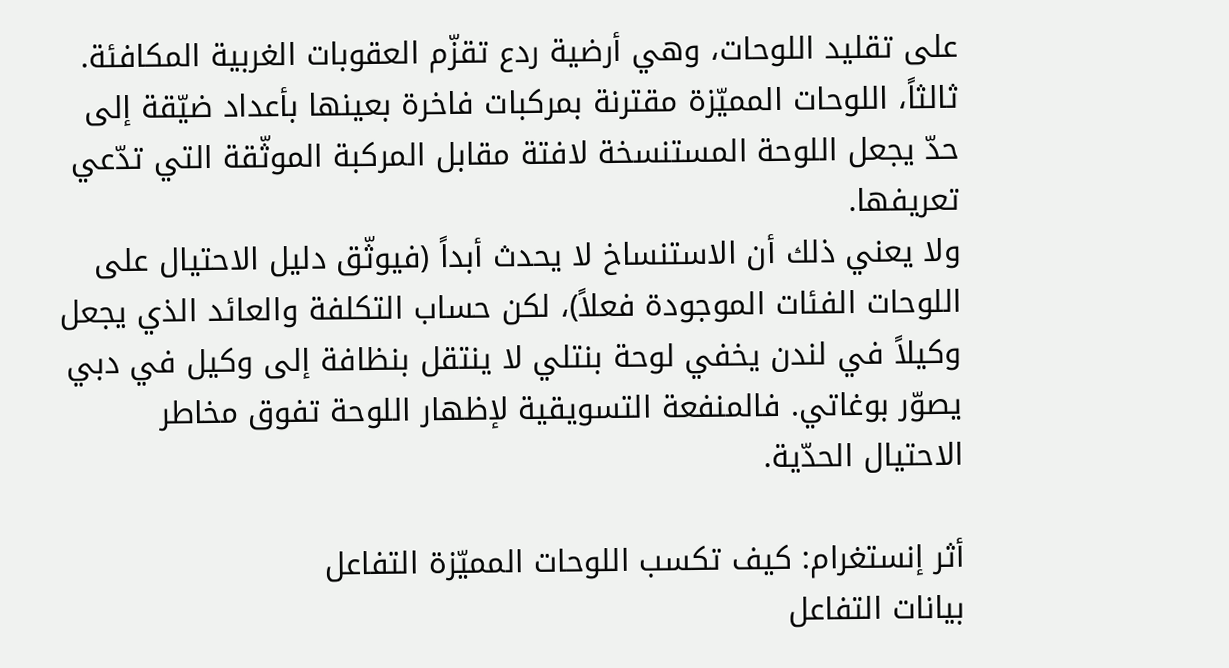على تقليد اللوحات، وهي أرضية ردع تقزّم العقوبات الغربية المكافئة. ثالثاً، اللوحات المميّزة مقترنة بمركبات فاخرة بعينها بأعداد ضيّقة إلى حدّ يجعل اللوحة المستنسخة لافتة مقابل المركبة الموثّقة التي تدّعي تعريفها.
ولا يعني ذلك أن الاستنساخ لا يحدث أبداً (فيوثّق دليل الاحتيال على اللوحات الفئات الموجودة فعلاً)، لكن حساب التكلفة والعائد الذي يجعل وكيلاً في لندن يخفي لوحة بنتلي لا ينتقل بنظافة إلى وكيل في دبي يصوّر بوغاتي. فالمنفعة التسويقية لإظهار اللوحة تفوق مخاطر الاحتيال الحدّية.

أثر إنستغرام: كيف تكسب اللوحات المميّزة التفاعل
بيانات التفاعل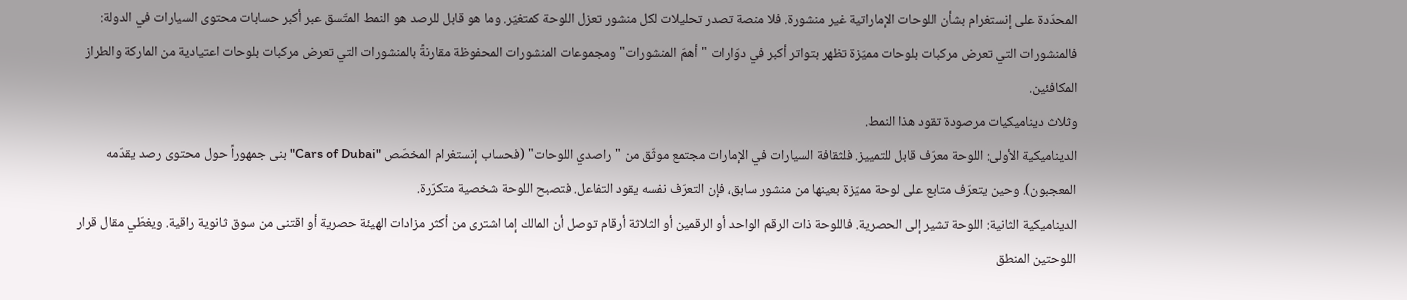المحدّدة على إنستغرام بشأن اللوحات الإماراتية غير منشورة. فلا منصة تصدر تحليلات لكل منشور تعزل اللوحة كمتغيّر. وما هو قابل للرصد هو النمط المتّسق عبر أكبر حسابات محتوى السيارات في الدولة: فالمنشورات التي تعرض مركبات بلوحات مميّزة تظهر بتواتر أكبر في دوّارات "أهمّ المنشورات" ومجموعات المنشورات المحفوظة مقارنةً بالمنشورات التي تعرض مركبات بلوحات اعتيادية من الماركة والطراز المكافئين.
وثلاث ديناميكيات مرصودة تقود هذا النمط.
الديناميكية الأولى: اللوحة معرّف قابل للتمييز. فلثقافة السيارات في الإمارات مجتمع موثّق من "راصدي اللوحات" (فحساب إنستغرام المخصّص "Cars of Dubai" بنى جمهوراً حول محتوى رصد يقدّمه المعجبون). وحين يتعرّف متابع على لوحة مميّزة بعينها من منشور سابق، فإن التعرّف نفسه يقود التفاعل. فتصبح اللوحة شخصية متكرّرة.
الديناميكية الثانية: اللوحة تشير إلى الحصرية. فاللوحة ذات الرقم الواحد أو الرقمين أو الثلاثة أرقام توصل أن المالك إما اشترى من أكثر مزادات الهيئة حصرية أو اقتنى من سوق ثانوية راقية. ويغطّي مقال قرار اللوحتين المنطق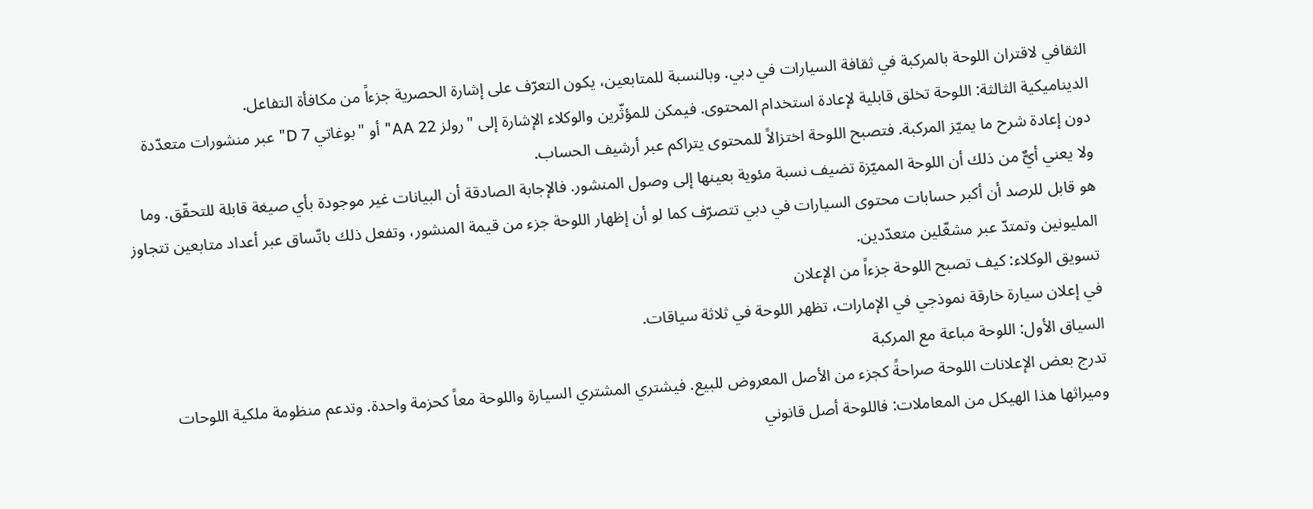الثقافي لاقتران اللوحة بالمركبة في ثقافة السيارات في دبي. وبالنسبة للمتابعين، يكون التعرّف على إشارة الحصرية جزءاً من مكافأة التفاعل.
الديناميكية الثالثة: اللوحة تخلق قابلية لإعادة استخدام المحتوى. فيمكن للمؤثّرين والوكلاء الإشارة إلى "رولز AA 22" أو "بوغاتي D 7" عبر منشورات متعدّدة دون إعادة شرح ما يميّز المركبة. فتصبح اللوحة اختزالاً للمحتوى يتراكم عبر أرشيف الحساب.
ولا يعني أيٌّ من ذلك أن اللوحة المميّزة تضيف نسبة مئوية بعينها إلى وصول المنشور. فالإجابة الصادقة أن البيانات غير موجودة بأي صيغة قابلة للتحقّق. وما هو قابل للرصد أن أكبر حسابات محتوى السيارات في دبي تتصرّف كما لو أن إظهار اللوحة جزء من قيمة المنشور، وتفعل ذلك باتّساق عبر أعداد متابعين تتجاوز المليونين وتمتدّ عبر مشغّلين متعدّدين.
تسويق الوكلاء: كيف تصبح اللوحة جزءاً من الإعلان
في إعلان سيارة خارقة نموذجي في الإمارات، تظهر اللوحة في ثلاثة سياقات.
السياق الأول: اللوحة مباعة مع المركبة
تدرج بعض الإعلانات اللوحة صراحةً كجزء من الأصل المعروض للبيع. فيشتري المشتري السيارة واللوحة معاً كحزمة واحدة. وتدعم منظومة ملكية اللوحات وميراثها هذا الهيكل من المعاملات: فاللوحة أصل قانوني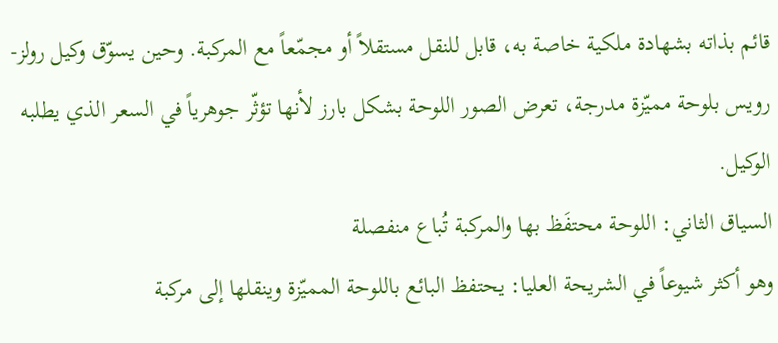قائم بذاته بشهادة ملكية خاصة به، قابل للنقل مستقلاً أو مجمّعاً مع المركبة. وحين يسوّق وكيل رولز-رويس بلوحة مميّزة مدرجة، تعرض الصور اللوحة بشكل بارز لأنها تؤثّر جوهرياً في السعر الذي يطلبه الوكيل.
السياق الثاني: اللوحة محتفَظ بها والمركبة تُباع منفصلة
وهو أكثر شيوعاً في الشريحة العليا: يحتفظ البائع باللوحة المميّزة وينقلها إلى مركبة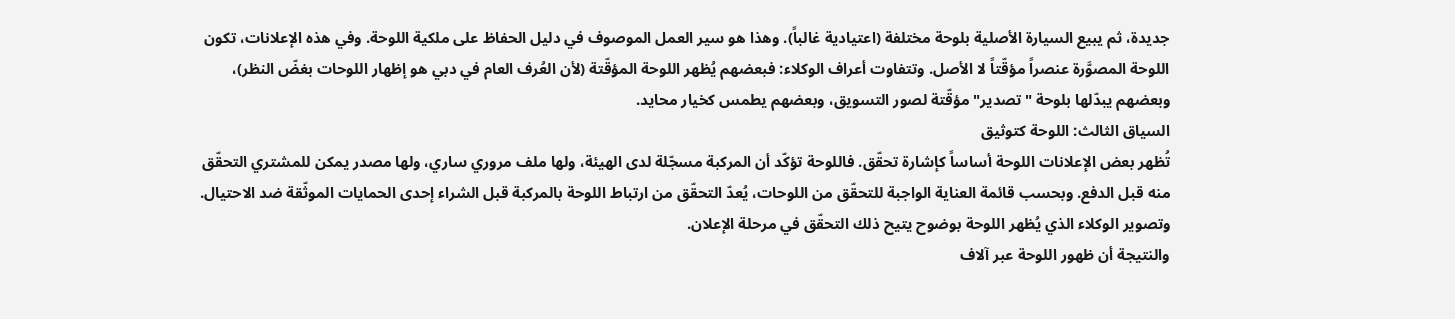جديدة، ثم يبيع السيارة الأصلية بلوحة مختلفة (اعتيادية غالباً). وهذا هو سير العمل الموصوف في دليل الحفاظ على ملكية اللوحة. وفي هذه الإعلانات، تكون اللوحة المصوَّرة عنصراً مؤقّتاً لا الأصل. وتتفاوت أعراف الوكلاء: فبعضهم يُظهر اللوحة المؤقّتة (لأن العُرف العام في دبي هو إظهار اللوحات بغضّ النظر)، وبعضهم يبدّلها بلوحة "تصدير" مؤقّتة لصور التسويق، وبعضهم يطمس كخيار محايد.
السياق الثالث: اللوحة كتوثيق
تُظهر بعض الإعلانات اللوحة أساساً كإشارة تحقّق. فاللوحة تؤكّد أن المركبة مسجّلة لدى الهيئة، ولها ملف مروري ساري، ولها مصدر يمكن للمشتري التحقّق منه قبل الدفع. وبحسب قائمة العناية الواجبة للتحقّق من اللوحات، يُعدّ التحقّق من ارتباط اللوحة بالمركبة قبل الشراء إحدى الحمايات الموثّقة ضد الاحتيال. وتصوير الوكلاء الذي يُظهر اللوحة بوضوح يتيح ذلك التحقّق في مرحلة الإعلان.
والنتيجة أن ظهور اللوحة عبر آلاف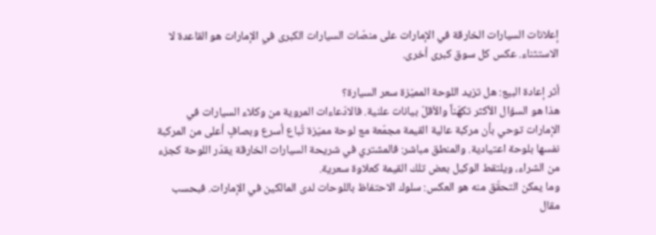إعلانات السيارات الخارقة في الإمارات على منصّات السيارات الكبرى في الإمارات هو القاعدة لا الاستثناء. عكس كل سوق كبرى أخرى.

أثر إعادة البيع: هل تزيد اللوحة المميّزة سعر السيارة؟
هذا هو السؤال الأكثر تكهّناً والأقلّ بيانات علنية. فالادّعاءات المروية من وكلاء السيارات في الإمارات توحي بأن مركبة عالية القيمة مجمّعة مع لوحة مميّزة تُباع أسرع وبصافٍ أعلى من المركبة نفسها بلوحة اعتيادية. والمنطق مباشر: فالمشتري في شريحة السيارات الخارقة يقدّر اللوحة كجزء من الشراء، ويلتقط الوكيل بعض تلك القيمة كعلاوة سعرية.
وما يمكن التحقّق منه هو العكس: سلوك الاحتفاظ باللوحات لدى المالكين في الإمارات. فبحسب مقال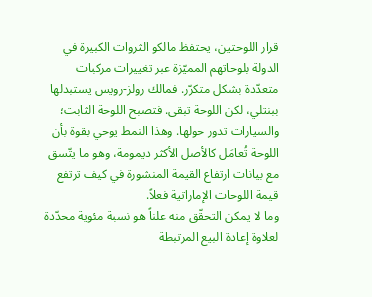قرار اللوحتين، يحتفظ مالكو الثروات الكبيرة في الدولة بلوحاتهم المميّزة عبر تغييرات مركبات متعدّدة بشكل متكرّر. فمالك رولز-رويس يستبدلها ببنتلي، لكن اللوحة تبقى. فتصبح اللوحة الثابت؛ والسيارات تدور حولها. وهذا النمط يوحي بقوة بأن اللوحة تُعامَل كالأصل الأكثر ديمومة، وهو ما يتّسق مع بيانات ارتفاع القيمة المنشورة في كيف ترتفع قيمة اللوحات الإماراتية فعلاً.
وما لا يمكن التحقّق منه علناً هو نسبة مئوية محدّدة لعلاوة إعادة البيع المرتبطة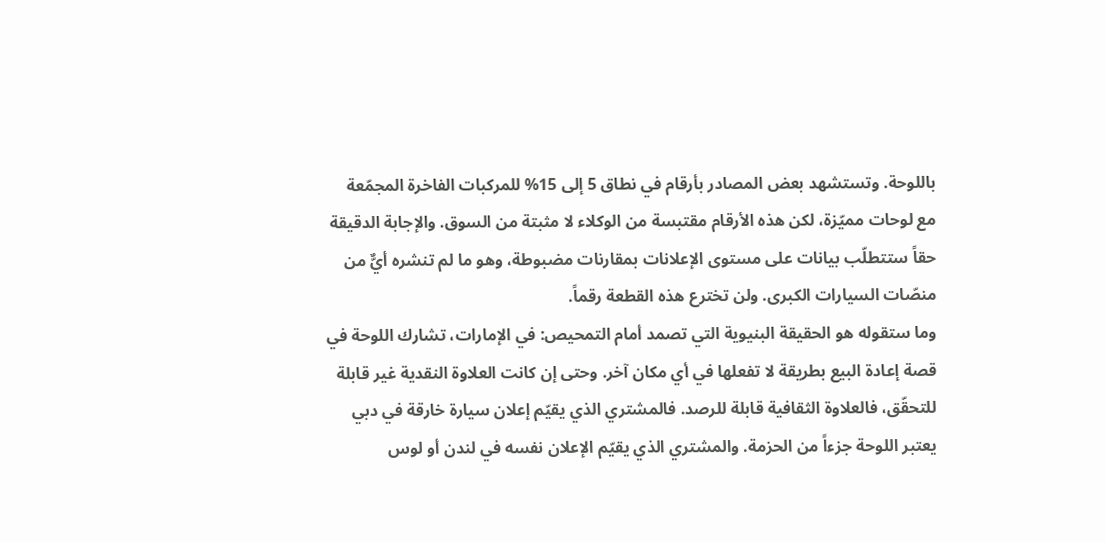باللوحة. وتستشهد بعض المصادر بأرقام في نطاق 5 إلى 15% للمركبات الفاخرة المجمّعة مع لوحات مميّزة، لكن هذه الأرقام مقتبسة من الوكلاء لا مثبتة من السوق. والإجابة الدقيقة حقاً ستتطلّب بيانات على مستوى الإعلانات بمقارنات مضبوطة، وهو ما لم تنشره أيٌّ من منصّات السيارات الكبرى. ولن تخترع هذه القطعة رقماً.
وما ستقوله هو الحقيقة البنيوية التي تصمد أمام التمحيص: في الإمارات، تشارك اللوحة في قصة إعادة البيع بطريقة لا تفعلها في أي مكان آخر. وحتى إن كانت العلاوة النقدية غير قابلة للتحقّق، فالعلاوة الثقافية قابلة للرصد. فالمشتري الذي يقيّم إعلان سيارة خارقة في دبي يعتبر اللوحة جزءاً من الحزمة. والمشتري الذي يقيّم الإعلان نفسه في لندن أو لوس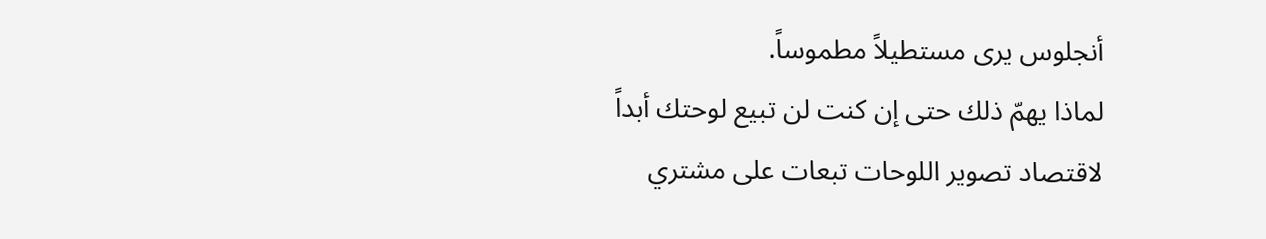أنجلوس يرى مستطيلاً مطموساً.
لماذا يهمّ ذلك حتى إن كنت لن تبيع لوحتك أبداً
لاقتصاد تصوير اللوحات تبعات على مشتري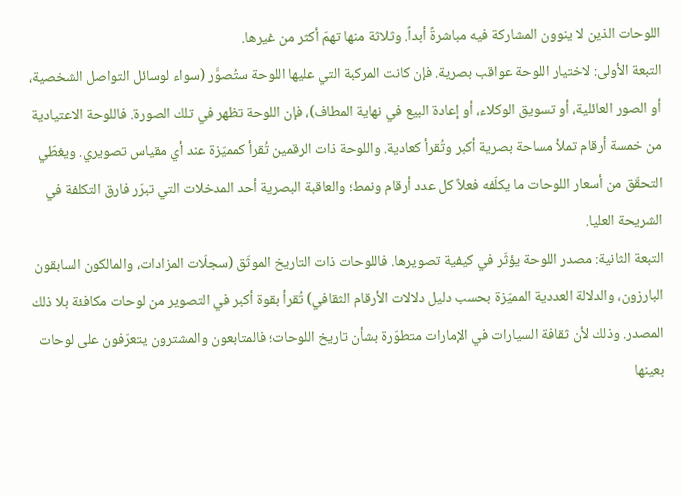اللوحات الذين لا ينوون المشاركة فيه مباشرةً أبداً. وثلاثة منها تهمّ أكثر من غيرها.
التبعة الأولى: لاختيار اللوحة عواقب بصرية. فإن كانت المركبة التي عليها اللوحة ستُصوَّر (سواء لوسائل التواصل الشخصية، أو الصور العائلية، أو تسويق الوكلاء، أو إعادة البيع في نهاية المطاف)، فإن اللوحة تظهر في تلك الصورة. فاللوحة الاعتيادية من خمسة أرقام تملأ مساحة بصرية أكبر وتُقرأ كعادية. واللوحة ذات الرقمين تُقرأ كمميّزة عند أي مقياس تصويري. ويغطّي التحقّق من أسعار اللوحات ما يكلّفه فعلاً كل عدد أرقام ونمط؛ والعاقبة البصرية أحد المدخلات التي تبرّر فارق التكلفة في الشريحة العليا.
التبعة الثانية: مصدر اللوحة يؤثّر في كيفية تصويرها. فاللوحات ذات التاريخ الموثّق (سجلّات المزادات، والمالكون السابقون البارزون، والدلالة العددية المميّزة بحسب دليل دلالات الأرقام الثقافي) تُقرأ بقوة أكبر في التصوير من لوحات مكافئة بلا ذلك المصدر. وذلك لأن ثقافة السيارات في الإمارات متطوّرة بشأن تاريخ اللوحات؛ فالمتابعون والمشترون يتعرّفون على لوحات بعينها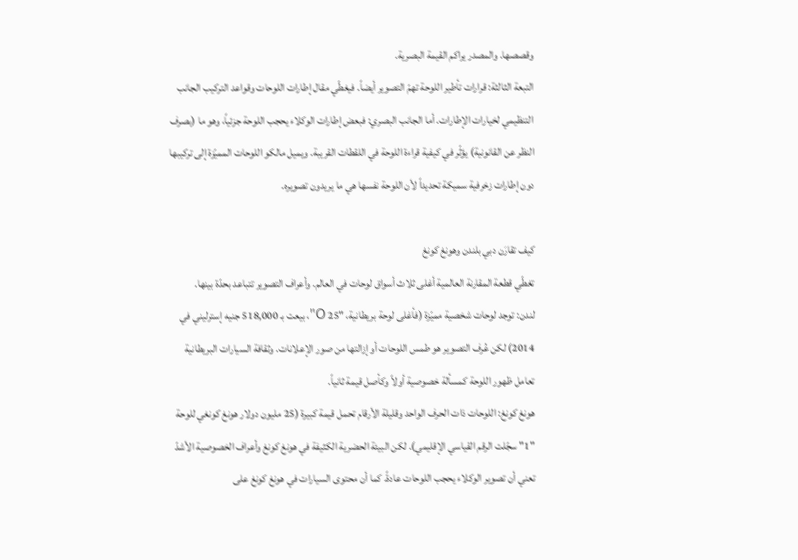وقصصها. والمصدر يراكم القيمة البصرية.
التبعة الثالثة: قرارات تأطير اللوحة تهمّ التصوير أيضاً. فيغطّي مقال إطارات اللوحات وقواعد التركيب الجانب التنظيمي لخيارات الإطارات. أما الجانب البصري: فبعض إطارات الوكلاء يحجب اللوحة جزئياً، وهو ما (بصرف النظر عن القانونية) يؤثّر في كيفية قراءة اللوحة في اللقطات القريبة. ويميل مالكو اللوحات المميّزة إلى تركيبها دون إطارات زخرفية سميكة تحديداً لأن اللوحة نفسها هي ما يريدون تصويره.

كيف تقارَن دبي بلندن وهونغ كونغ
تغطّي قطعة المقارنة العالمية أغلى ثلاث أسواق لوحات في العالم. وأعراف التصوير تتباعد بحدّة بينها.
لندن: توجد لوحات شخصية مميّزة (فأغلى لوحة بريطانية، "25 O"، بيعت بـ 518,000 جنيه إسترليني في 2014) لكن عُرف التصوير هو طمس اللوحات أو إزالتها من صور الإعلانات. وثقافة السيارات البريطانية تعامل ظهور اللوحة كمسألة خصوصية أولاً وكأصل قيمة ثانياً.
هونغ كونغ: اللوحات ذات الحرف الواحد وقليلة الأرقام تحمل قيمة كبيرة (25 مليون دولار هونغ كونغي للوحة "1" سجّلت الرقم القياسي الإقليمي). لكن البيئة الحضرية الكثيفة في هونغ كونغ وأعراف الخصوصية الأشدّ تعني أن تصوير الوكلاء يحجب اللوحات عادةً. كما أن محتوى السيارات في هونغ كونغ على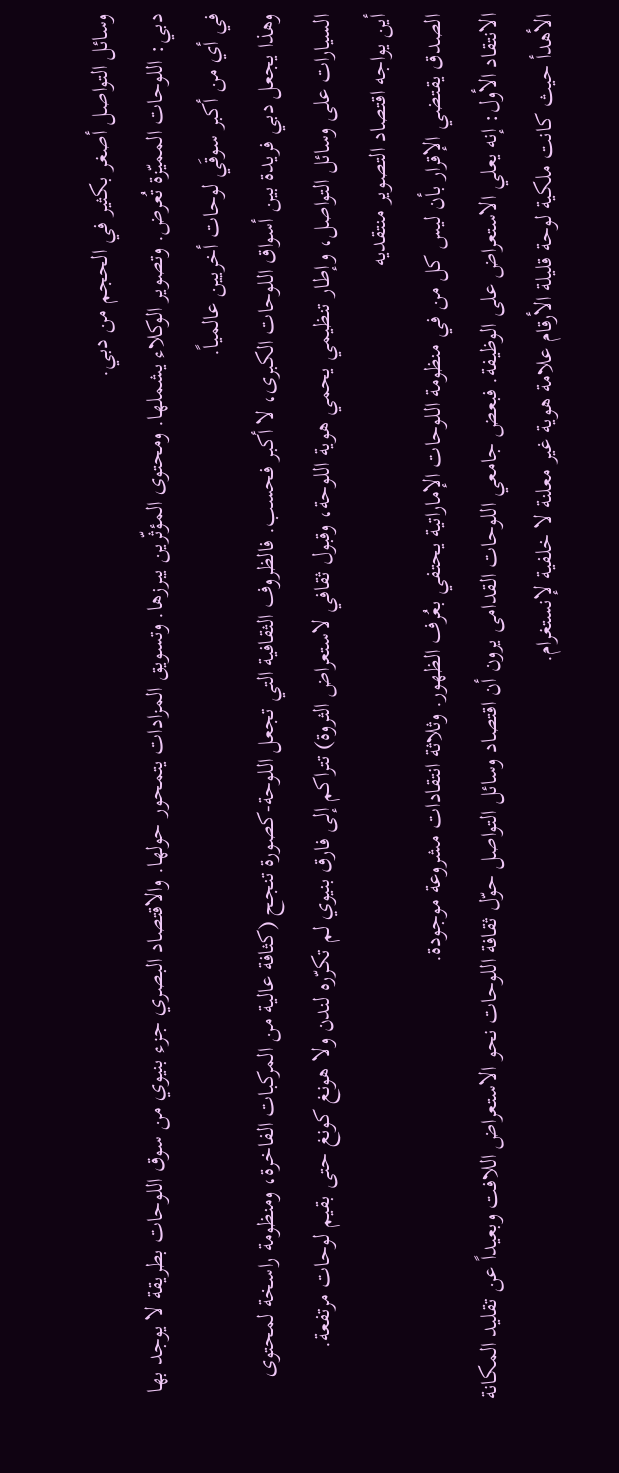وسائل التواصل أصغر بكثير في الحجم من دبي.
دبي: اللوحات المميّزة تُعرض. وتصوير الوكلاء يشملها. ومحتوى المؤثّرين يبرزها. وتسويق المزادات يتمحور حولها. والاقتصاد البصري جزء بنيوي من سوق اللوحات بطريقة لا يوجد بها في أي من أكبر سوقَي لوحات أخريين عالمياً.
وهذا يجعل دبي فريدة بين أسواق اللوحات الكبرى، لا أكبر فحسب. فالظروف الثقافية التي تجعل اللوحة-كصورة تنجح (كثافة عالية من المركبات الفاخرة، ومنظومة راسخة لمحتوى السيارات على وسائل التواصل، وإطار تنظيمي يحمي هوية اللوحة، وقبول ثقافي لاستعراض الثروة) تتراكم إلى فارق بنيوي لم تكرّره لندن ولا هونغ كونغ حتى بقيم لوحات مرتفعة.
أين يواجه اقتصاد التصوير منتقديه
الصدق يقتضي الإقرار بأن ليس كل من في منظومة اللوحات الإماراتية يحتفي بعُرف الظهور. وثلاثة انتقادات مشروعة موجودة.
الانتقاد الأول: إنه يعلي الاستعراض على الوظيفة. فبعض جامعي اللوحات القدامى يرون أن اقتصاد وسائل التواصل حوّل ثقافة اللوحات نحو الاستعراض اللافت وبعيداً عن تقليد المكانة الأهدأ حيث كانت ملكية لوحة قليلة الأرقام علامة هوية غير معلنة لا خلفية لإنستغرام.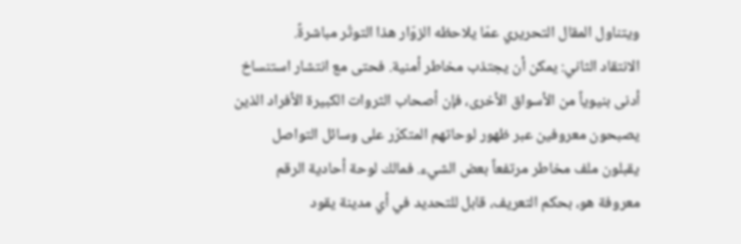ويتناول المقال التحريري عمّا يلاحظه الزوّار هذا التوتّر مباشرةً.
الانتقاد الثاني: يمكن أن يجتذب مخاطر أمنية. فحتى مع انتشار استنساخ أدنى بنيوياً من الأسواق الأخرى، فإن أصحاب الثروات الكبيرة الأفراد الذين يصبحون معروفين عبر ظهور لوحاتهم المتكرّر على وسائل التواصل يقبلون ملف مخاطر مرتفعاً بعض الشيء. فمالك لوحة أحادية الرقم معروفة هو، بحكم التعريف، قابل للتحديد في أي مدينة يقود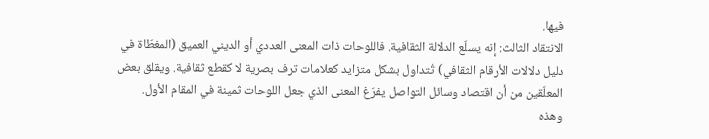فيها.
الانتقاد الثالث: إنه يسلّع الدلالة الثقافية. فاللوحات ذات المعنى العددي أو الديني العميق (المغطّاة في دليل دلالات الأرقام الثقافي) تُتداول بشكل متزايد كعلامات ترف بصرية لا كقطع ثقافية. ويقلق بعض المعلّقين من أن اقتصاد وسائل التواصل يفرّغ المعنى الذي جعل اللوحات ثمينة في المقام الأول.
وهذه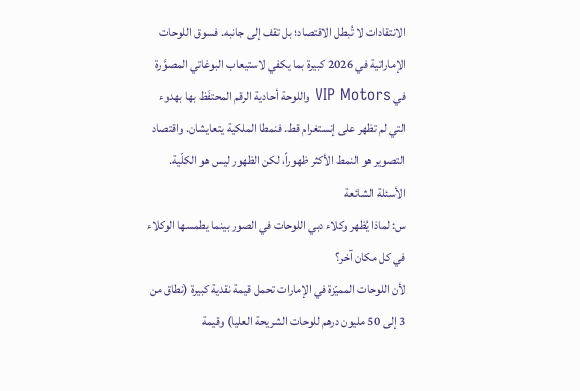الانتقادات لا تُبطل الاقتصاد؛ بل تقف إلى جانبه. فسوق اللوحات الإماراتية في 2026 كبيرة بما يكفي لاستيعاب البوغاتي المصوَّرة في VIP Motors واللوحة أحادية الرقم المحتفَظ بها بهدوء التي لم تظهر على إنستغرام قط. فنمطا الملكية يتعايشان. واقتصاد التصوير هو النمط الأكثر ظهوراً، لكن الظهور ليس هو الكلّية.
الأسئلة الشائعة
س: لماذا يُظهر وكلاء دبي اللوحات في الصور بينما يطمسها الوكلاء في كل مكان آخر؟
لأن اللوحات المميّزة في الإمارات تحمل قيمة نقدية كبيرة (نطاق من 3 إلى 50 مليون درهم للوحات الشريحة العليا) وقيمة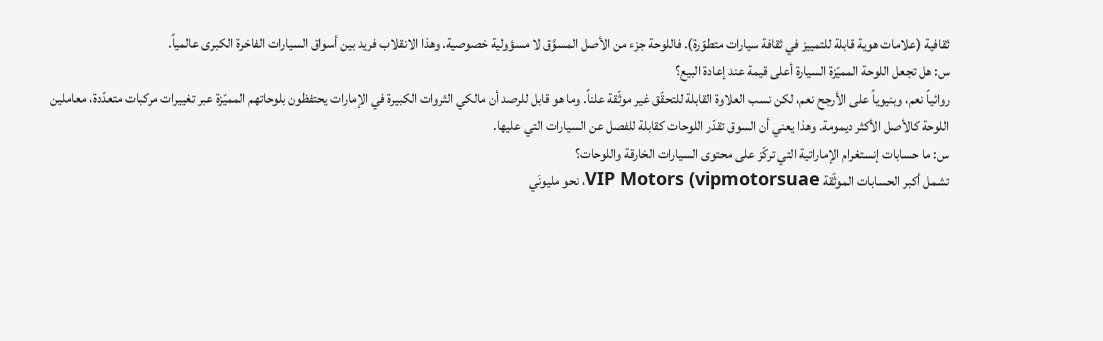ثقافية (علامات هوية قابلة للتمييز في ثقافة سيارات متطوّرة). فاللوحة جزء من الأصل المسوَّق لا مسؤولية خصوصية. وهذا الانقلاب فريد بين أسواق السيارات الفاخرة الكبرى عالمياً.
س: هل تجعل اللوحة المميّزة السيارة أعلى قيمة عند إعادة البيع؟
روائياً نعم، وبنيوياً على الأرجح نعم، لكن نسب العلاوة القابلة للتحقّق غير موثّقة علناً. وما هو قابل للرصد أن مالكي الثروات الكبيرة في الإمارات يحتفظون بلوحاتهم المميّزة عبر تغييرات مركبات متعدّدة، معاملين اللوحة كالأصل الأكثر ديمومة. وهذا يعني أن السوق تقدّر اللوحات كقابلة للفصل عن السيارات التي عليها.
س: ما حسابات إنستغرام الإماراتية التي تركّز على محتوى السيارات الخارقة واللوحات؟
تشمل أكبر الحسابات الموثّقة VIP Motors (vipmotorsuae، نحو مليونَي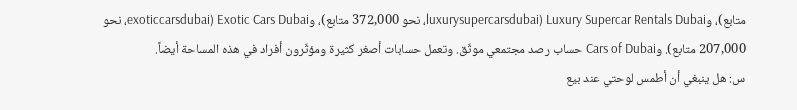متابع)، وLuxury Supercar Rentals Dubai (luxurysupercarsdubai، نحو 372,000 متابع)، وExotic Cars Dubai (exoticcarsdubai، نحو 207,000 متابع). وCars of Dubai حساب رصد مجتمعي موثّق. وتعمل حسابات أصغر كثيرة ومؤثّرون أفراد في هذه المساحة أيضاً.
س: هل ينبغي أن أطمس لوحتي عند بيع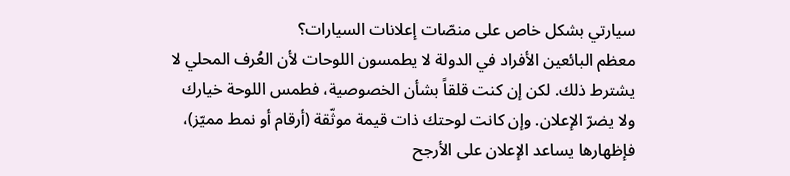سيارتي بشكل خاص على منصّات إعلانات السيارات؟
معظم البائعين الأفراد في الدولة لا يطمسون اللوحات لأن العُرف المحلي لا يشترط ذلك. لكن إن كنت قلقاً بشأن الخصوصية، فطمس اللوحة خيارك ولا يضرّ الإعلان. وإن كانت لوحتك ذات قيمة موثّقة (أرقام أو نمط مميّز)، فإظهارها يساعد الإعلان على الأرجح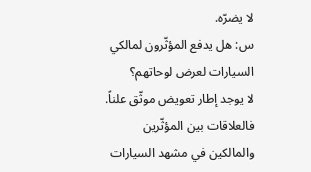لا يضرّه.
س: هل يدفع المؤثّرون لمالكي السيارات لعرض لوحاتهم؟
لا يوجد إطار تعويض موثّق علناً. فالعلاقات بين المؤثّرين والمالكين في مشهد السيارات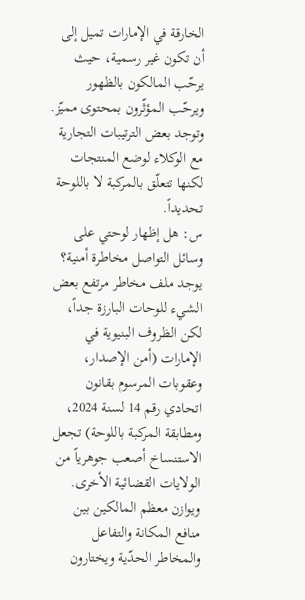الخارقة في الإمارات تميل إلى أن تكون غير رسمية، حيث يرحّب المالكون بالظهور ويرحّب المؤثّرون بمحتوى مميّز. وتوجد بعض الترتيبات التجارية مع الوكلاء لوضع المنتجات لكنها تتعلّق بالمركبة لا باللوحة تحديداً.
س: هل إظهار لوحتي على وسائل التواصل مخاطرة أمنية؟
يوجد ملف مخاطر مرتفع بعض الشيء للوحات البارزة جداً، لكن الظروف البنيوية في الإمارات (أمن الإصدار، وعقوبات المرسوم بقانون اتحادي رقم 14 لسنة 2024، ومطابقة المركبة باللوحة) تجعل الاستنساخ أصعب جوهرياً من الولايات القضائية الأخرى. ويوازن معظم المالكين بين منافع المكانة والتفاعل والمخاطر الحدّية ويختارون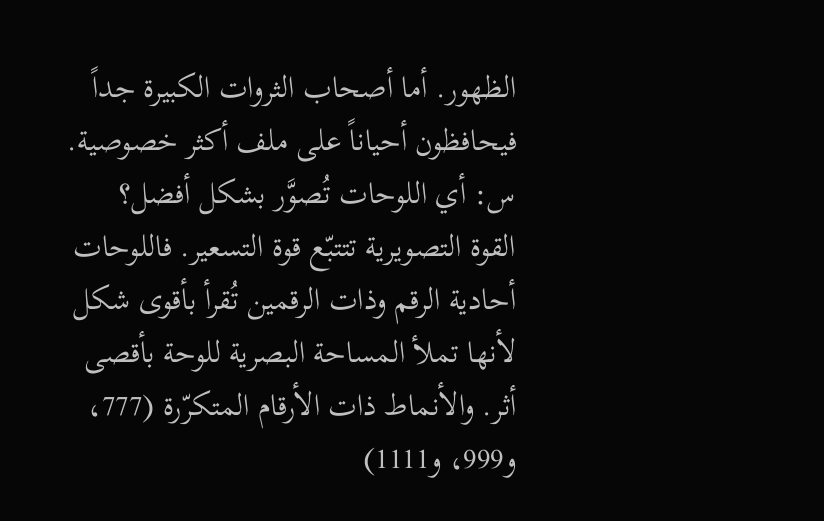الظهور. أما أصحاب الثروات الكبيرة جداً فيحافظون أحياناً على ملف أكثر خصوصية.
س: أي اللوحات تُصوَّر بشكل أفضل؟
القوة التصويرية تتتبّع قوة التسعير. فاللوحات أحادية الرقم وذات الرقمين تُقرأ بأقوى شكل لأنها تملأ المساحة البصرية للوحة بأقصى أثر. والأنماط ذات الأرقام المتكرّرة (777، و999، و1111)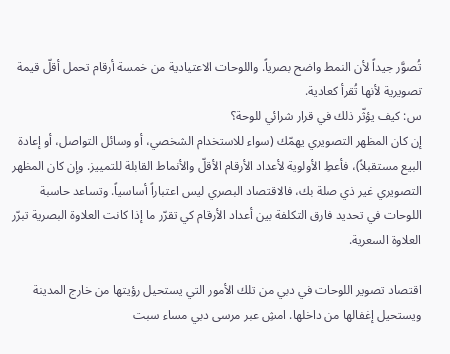تُصوَّر جيداً لأن النمط واضح بصرياً. واللوحات الاعتيادية من خمسة أرقام تحمل أقلّ قيمة تصويرية لأنها تُقرأ كعادية.
س: كيف يؤثّر ذلك في قرار شرائي للوحة؟
إن كان المظهر التصويري يهمّك (سواء للاستخدام الشخصي، أو وسائل التواصل، أو إعادة البيع مستقبلاً)، فأعطِ الأولوية لأعداد الأرقام الأقلّ والأنماط القابلة للتمييز. وإن كان المظهر التصويري غير ذي صلة بك، فالاقتصاد البصري ليس اعتباراً أساسياً. وتساعد حاسبة اللوحات في تحديد فارق التكلفة بين أعداد الأرقام كي تقرّر ما إذا كانت العلاوة البصرية تبرّر العلاوة السعرية.

اقتصاد تصوير اللوحات في دبي من تلك الأمور التي يستحيل رؤيتها من خارج المدينة ويستحيل إغفالها من داخلها. امشِ عبر مرسى دبي مساء سبت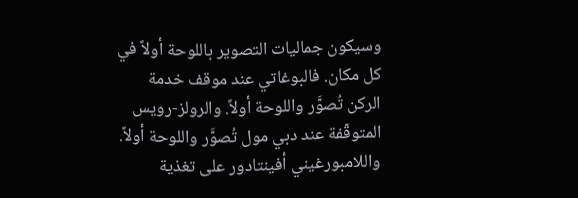وسيكون جماليات التصوير باللوحة أولاً في كل مكان. فالبوغاتي عند موقف خدمة الركن تُصوَّر واللوحة أولاً. والرولز-رويس المتوقّفة عند دبي مول تُصوَّر واللوحة أولاً. واللامبورغيني أفينتادور على تغذية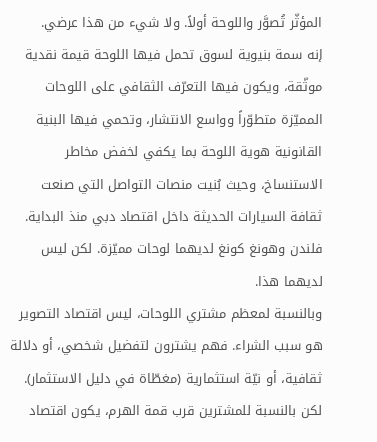المؤثّر تُصوَّر واللوحة أولاً. ولا شيء من هذا عرضي.
إنه سمة بنيوية لسوق تحمل فيها اللوحة قيمة نقدية موثّقة، ويكون فيها التعرّف الثقافي على اللوحات المميّزة متطوّراً وواسع الانتشار، وتحمي فيها البنية القانونية هوية اللوحة بما يكفي لخفض مخاطر الاستنساخ، وحيث بُنيت منصات التواصل التي صنعت ثقافة السيارات الحديثة داخل اقتصاد دبي منذ البداية. فلندن وهونغ كونغ لديهما لوحات مميّزة. لكن ليس لديهما هذا.
وبالنسبة لمعظم مشتري اللوحات، ليس اقتصاد التصوير هو سبب الشراء. فهم يشترون لتفضيل شخصي، أو دلالة ثقافية، أو نيّة استثمارية (مغطّاة في دليل الاستثمار). لكن بالنسبة للمشترين قرب قمة الهرم، يكون اقتصاد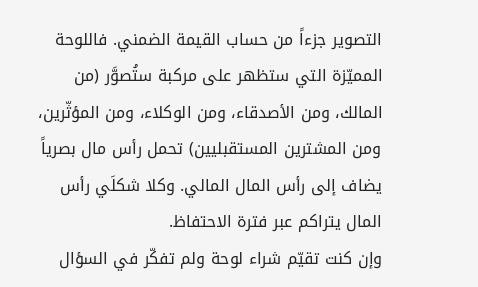التصوير جزءاً من حساب القيمة الضمني. فاللوحة المميّزة التي ستظهر على مركبة ستُصوَّر (من المالك، ومن الأصدقاء، ومن الوكلاء، ومن المؤثّرين، ومن المشترين المستقبليين) تحمل رأس مال بصرياً يضاف إلى رأس المال المالي. وكلا شكلَي رأس المال يتراكم عبر فترة الاحتفاظ.
وإن كنت تقيّم شراء لوحة ولم تفكّر في السؤال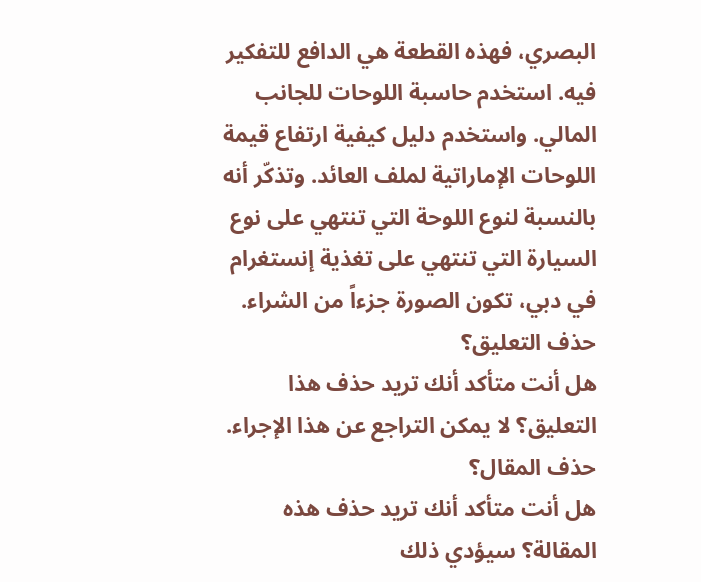البصري، فهذه القطعة هي الدافع للتفكير فيه. استخدم حاسبة اللوحات للجانب المالي. واستخدم دليل كيفية ارتفاع قيمة اللوحات الإماراتية لملف العائد. وتذكّر أنه بالنسبة لنوع اللوحة التي تنتهي على نوع السيارة التي تنتهي على تغذية إنستغرام في دبي، تكون الصورة جزءاً من الشراء.
حذف التعليق؟
هل أنت متأكد أنك تريد حذف هذا التعليق؟ لا يمكن التراجع عن هذا الإجراء.
حذف المقال؟
هل أنت متأكد أنك تريد حذف هذه المقالة؟ سيؤدي ذلك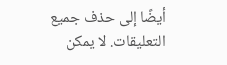أيضًا إلى حذف جميع التعليقات. لا يمكن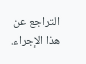التراجع عن هذا الإجراء.